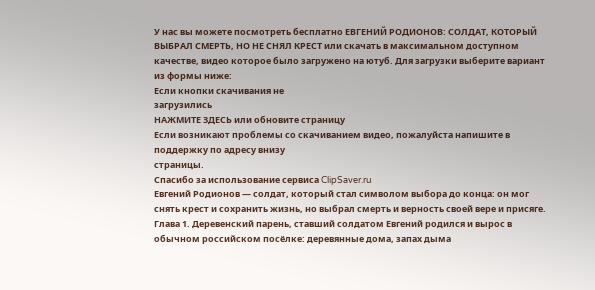У нас вы можете посмотреть бесплатно ЕВГЕНИЙ РОДИОНОВ: СОЛДАТ, КОТОРЫЙ ВЫБРАЛ СМЕРТЬ, НО НЕ СНЯЛ КРЕСТ или скачать в максимальном доступном качестве, видео которое было загружено на ютуб. Для загрузки выберите вариант из формы ниже:
Если кнопки скачивания не
загрузились
НАЖМИТЕ ЗДЕСЬ или обновите страницу
Если возникают проблемы со скачиванием видео, пожалуйста напишите в поддержку по адресу внизу
страницы.
Спасибо за использование сервиса ClipSaver.ru
Евгений Родионов — солдат, который стал символом выбора до конца: он мог снять крест и сохранить жизнь, но выбрал смерть и верность своей вере и присяге. Глава 1. Деревенский парень, ставший солдатом Евгений родился и вырос в обычном российском посёлке: деревянные дома, запах дыма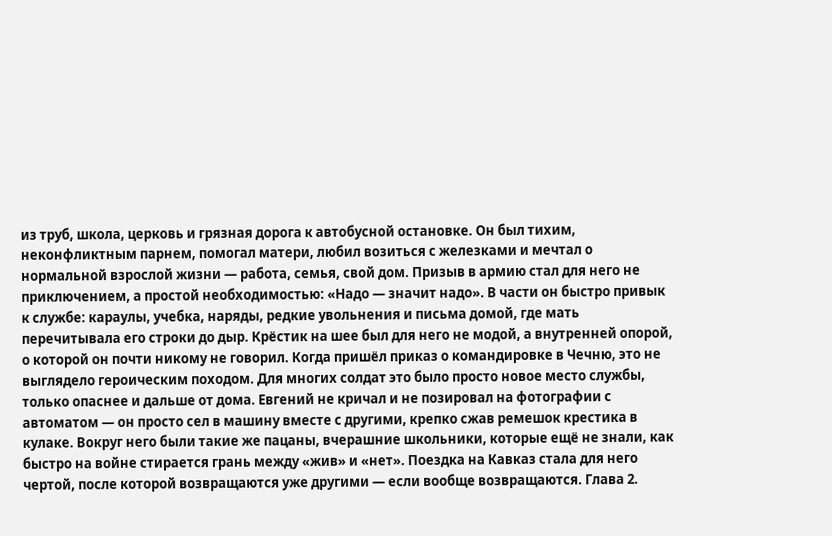из труб, школа, церковь и грязная дорога к автобусной остановке. Он был тихим, неконфликтным парнем, помогал матери, любил возиться с железками и мечтал о нормальной взрослой жизни — работа, семья, свой дом. Призыв в армию стал для него не приключением, а простой необходимостью: «Надо — значит надо». В части он быстро привык к службе: караулы, учебка, наряды, редкие увольнения и письма домой, где мать перечитывала его строки до дыр. Крёстик на шее был для него не модой, а внутренней опорой, о которой он почти никому не говорил. Когда пришёл приказ о командировке в Чечню, это не выглядело героическим походом. Для многих солдат это было просто новое место службы, только опаснее и дальше от дома. Евгений не кричал и не позировал на фотографии с автоматом — он просто сел в машину вместе с другими, крепко сжав ремешок крестика в кулаке. Вокруг него были такие же пацаны, вчерашние школьники, которые ещё не знали, как быстро на войне стирается грань между «жив» и «нет». Поездка на Кавказ стала для него чертой, после которой возвращаются уже другими — если вообще возвращаются. Глава 2.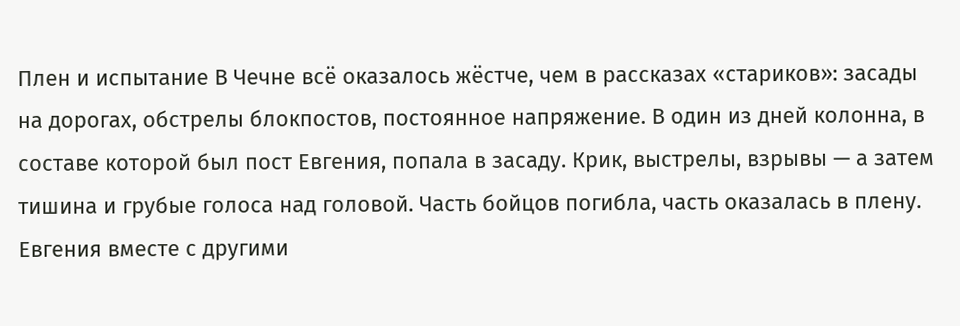Плен и испытание В Чечне всё оказалось жёстче, чем в рассказах «стариков»: засады на дорогах, обстрелы блокпостов, постоянное напряжение. В один из дней колонна, в составе которой был пост Евгения, попала в засаду. Крик, выстрелы, взрывы — а затем тишина и грубые голоса над головой. Часть бойцов погибла, часть оказалась в плену. Евгения вместе с другими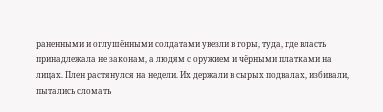раненными и оглушёнными солдатами увезли в горы, туда, где власть принадлежала не законам, а людям с оружием и чёрными платками на лицах. Плен растянулся на недели. Их держали в сырых подвалах, избивали, пытались сломать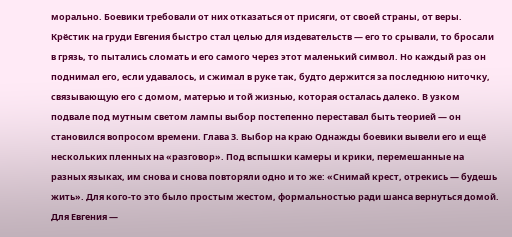морально. Боевики требовали от них отказаться от присяги, от своей страны, от веры. Крёстик на груди Евгения быстро стал целью для издевательств — его то срывали, то бросали в грязь, то пытались сломать и его самого через этот маленький символ. Но каждый раз он поднимал его, если удавалось, и сжимал в руке так, будто держится за последнюю ниточку, связывающую его с домом, матерью и той жизнью, которая осталась далеко. В узком подвале под мутным светом лампы выбор постепенно переставал быть теорией — он становился вопросом времени. Глава 3. Выбор на краю Однажды боевики вывели его и ещё нескольких пленных на «разговор». Под вспышки камеры и крики, перемешанные на разных языках, им снова и снова повторяли одно и то же: «Снимай крест, отрекись — будешь жить». Для кого‑то это было простым жестом, формальностью ради шанса вернуться домой. Для Евгения —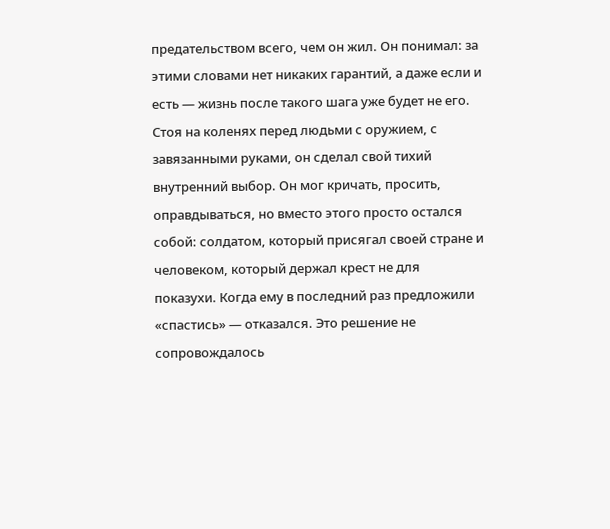предательством всего, чем он жил. Он понимал: за этими словами нет никаких гарантий, а даже если и есть — жизнь после такого шага уже будет не его. Стоя на коленях перед людьми с оружием, с завязанными руками, он сделал свой тихий внутренний выбор. Он мог кричать, просить, оправдываться, но вместо этого просто остался собой: солдатом, который присягал своей стране и человеком, который держал крест не для показухи. Когда ему в последний раз предложили «спастись» — отказался. Это решение не сопровождалось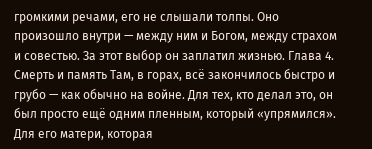громкими речами, его не слышали толпы. Оно произошло внутри — между ним и Богом, между страхом и совестью. За этот выбор он заплатил жизнью. Глава 4. Смерть и память Там, в горах, всё закончилось быстро и грубо — как обычно на войне. Для тех, кто делал это, он был просто ещё одним пленным, который «упрямился». Для его матери, которая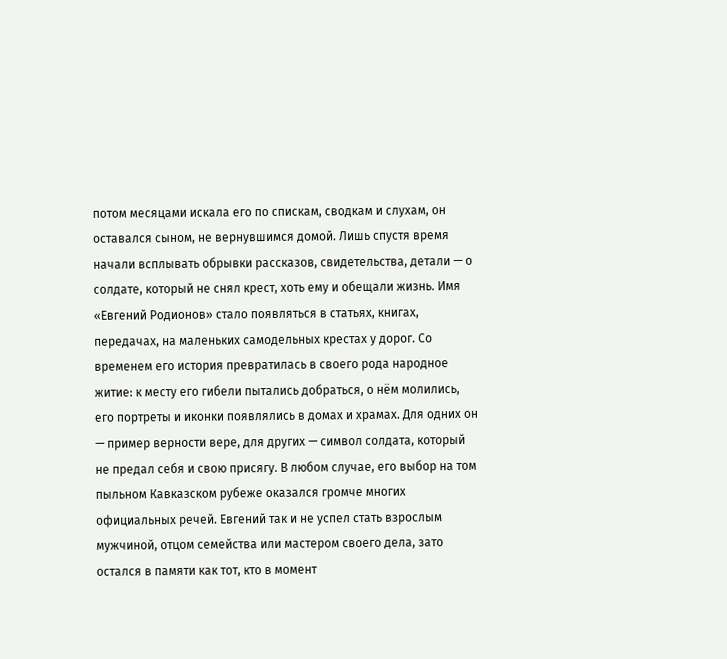потом месяцами искала его по спискам, сводкам и слухам, он оставался сыном, не вернувшимся домой. Лишь спустя время начали всплывать обрывки рассказов, свидетельства, детали — о солдате, который не снял крест, хоть ему и обещали жизнь. Имя «Евгений Родионов» стало появляться в статьях, книгах, передачах, на маленьких самодельных крестах у дорог. Со временем его история превратилась в своего рода народное житие: к месту его гибели пытались добраться, о нём молились, его портреты и иконки появлялись в домах и храмах. Для одних он — пример верности вере, для других — символ солдата, который не предал себя и свою присягу. В любом случае, его выбор на том пыльном Кавказском рубеже оказался громче многих официальных речей. Евгений так и не успел стать взрослым мужчиной, отцом семейства или мастером своего дела, зато остался в памяти как тот, кто в момент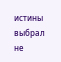истины выбрал не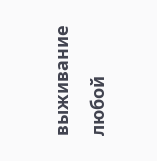выживание любой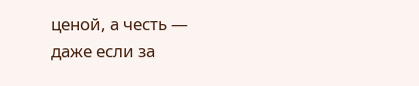ценой, а честь — даже если за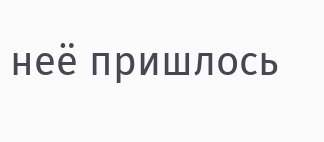неё пришлось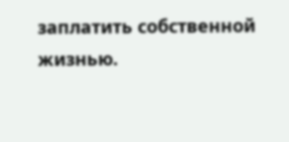заплатить собственной жизнью.